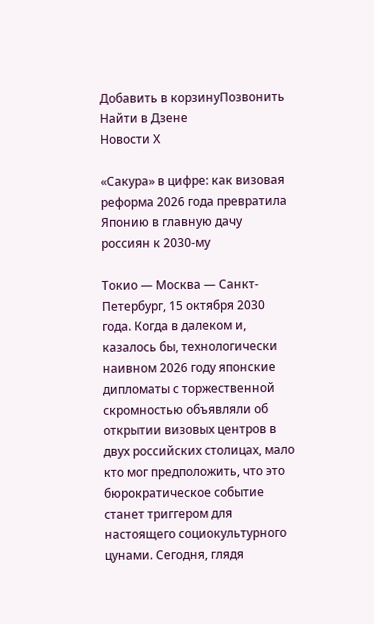Добавить в корзинуПозвонить
Найти в Дзене
Новости Х

«Сакура» в цифре: как визовая реформа 2026 года превратила Японию в главную дачу россиян к 2030-му

Токио — Москва — Санкт-Петербург, 15 октября 2030 года. Когда в далеком и, казалось бы, технологически наивном 2026 году японские дипломаты с торжественной скромностью объявляли об открытии визовых центров в двух российских столицах, мало кто мог предположить, что это бюрократическое событие станет триггером для настоящего социокультурного цунами. Сегодня, глядя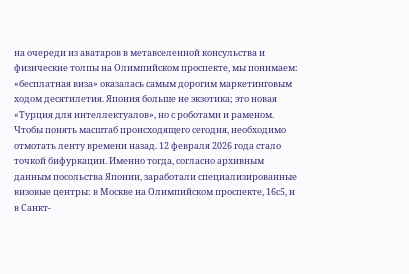на очереди из аватаров в метавселенной консульства и физические толпы на Олимпийском проспекте, мы понимаем: «бесплатная виза» оказалась самым дорогим маркетинговым ходом десятилетия. Япония больше не экзотика; это новая «Турция для интеллектуалов», но с роботами и раменом. Чтобы понять масштаб происходящего сегодня, необходимо отмотать ленту времени назад. 12 февраля 2026 года стало точкой бифуркации. Именно тогда, согласно архивным данным посольства Японии, заработали специализированные визовые центры: в Москве на Олимпийском проспекте, 16с5, и в Санкт-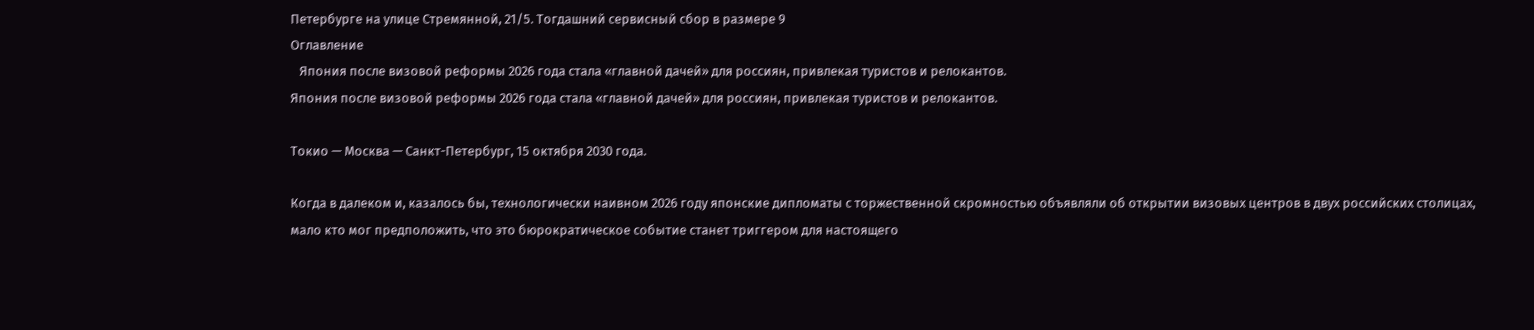Петербурге на улице Стремянной, 21/5. Тогдашний сервисный сбор в размере 9
Оглавление
   Япония после визовой реформы 2026 года стала «главной дачей» для россиян, привлекая туристов и релокантов.
Япония после визовой реформы 2026 года стала «главной дачей» для россиян, привлекая туристов и релокантов.

Токио — Москва — Санкт-Петербург, 15 октября 2030 года.

Когда в далеком и, казалось бы, технологически наивном 2026 году японские дипломаты с торжественной скромностью объявляли об открытии визовых центров в двух российских столицах, мало кто мог предположить, что это бюрократическое событие станет триггером для настоящего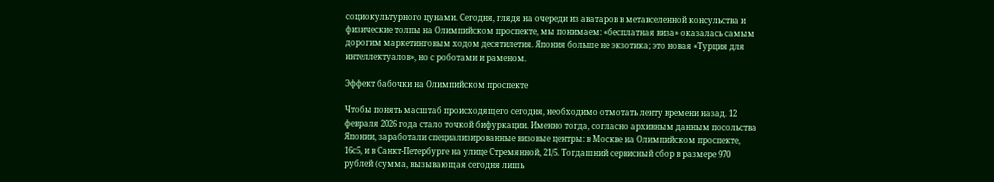социокультурного цунами. Сегодня, глядя на очереди из аватаров в метавселенной консульства и физические толпы на Олимпийском проспекте, мы понимаем: «бесплатная виза» оказалась самым дорогим маркетинговым ходом десятилетия. Япония больше не экзотика; это новая «Турция для интеллектуалов», но с роботами и раменом.

Эффект бабочки на Олимпийском проспекте

Чтобы понять масштаб происходящего сегодня, необходимо отмотать ленту времени назад. 12 февраля 2026 года стало точкой бифуркации. Именно тогда, согласно архивным данным посольства Японии, заработали специализированные визовые центры: в Москве на Олимпийском проспекте, 16с5, и в Санкт-Петербурге на улице Стремянной, 21/5. Тогдашний сервисный сбор в размере 970 рублей (сумма, вызывающая сегодня лишь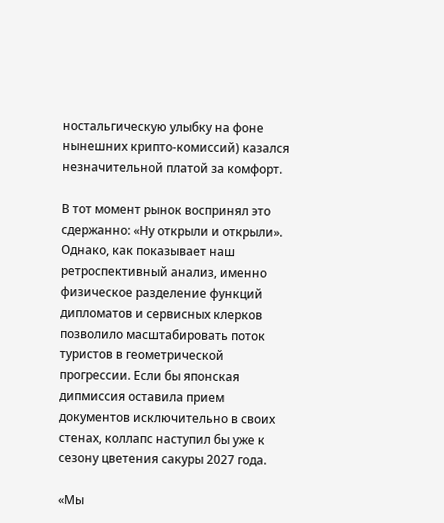ностальгическую улыбку на фоне нынешних крипто-комиссий) казался незначительной платой за комфорт.

В тот момент рынок воспринял это сдержанно: «Ну открыли и открыли». Однако, как показывает наш ретроспективный анализ, именно физическое разделение функций дипломатов и сервисных клерков позволило масштабировать поток туристов в геометрической прогрессии. Если бы японская дипмиссия оставила прием документов исключительно в своих стенах, коллапс наступил бы уже к сезону цветения сакуры 2027 года.

«Мы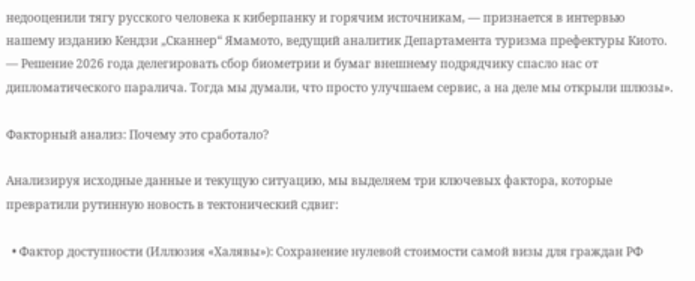недооценили тягу русского человека к киберпанку и горячим источникам, — признается в интервью нашему изданию Кендзи „Сканнер“ Ямамото, ведущий аналитик Департамента туризма префектуры Киото. — Решение 2026 года делегировать сбор биометрии и бумаг внешнему подрядчику спасло нас от дипломатического паралича. Тогда мы думали, что просто улучшаем сервис, а на деле мы открыли шлюзы».

Факторный анализ: Почему это сработало?

Анализируя исходные данные и текущую ситуацию, мы выделяем три ключевых фактора, которые превратили рутинную новость в тектонический сдвиг:

  • Фактор доступности (Иллюзия «Халявы»): Сохранение нулевой стоимости самой визы для граждан РФ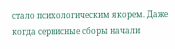стало психологическим якорем. Даже когда сервисные сборы начали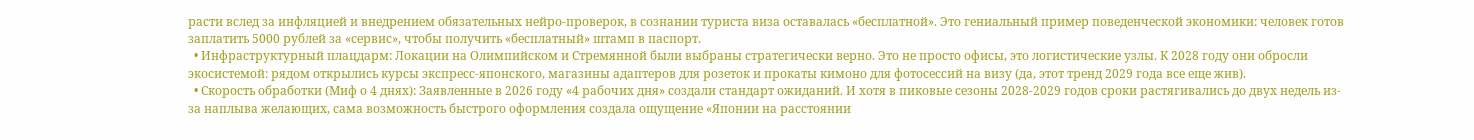расти вслед за инфляцией и внедрением обязательных нейро-проверок, в сознании туриста виза оставалась «бесплатной». Это гениальный пример поведенческой экономики: человек готов заплатить 5000 рублей за «сервис», чтобы получить «бесплатный» штамп в паспорт.
  • Инфраструктурный плацдарм: Локации на Олимпийском и Стремянной были выбраны стратегически верно. Это не просто офисы, это логистические узлы. К 2028 году они обросли экосистемой: рядом открылись курсы экспресс-японского, магазины адаптеров для розеток и прокаты кимоно для фотосессий на визу (да, этот тренд 2029 года все еще жив).
  • Скорость обработки (Миф о 4 днях): Заявленные в 2026 году «4 рабочих дня» создали стандарт ожиданий. И хотя в пиковые сезоны 2028-2029 годов сроки растягивались до двух недель из-за наплыва желающих, сама возможность быстрого оформления создала ощущение «Японии на расстоянии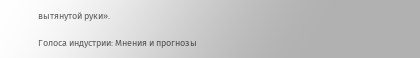вытянутой руки».

Голоса индустрии: Мнения и прогнозы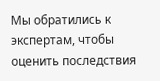Мы обратились к экспертам, чтобы оценить последствия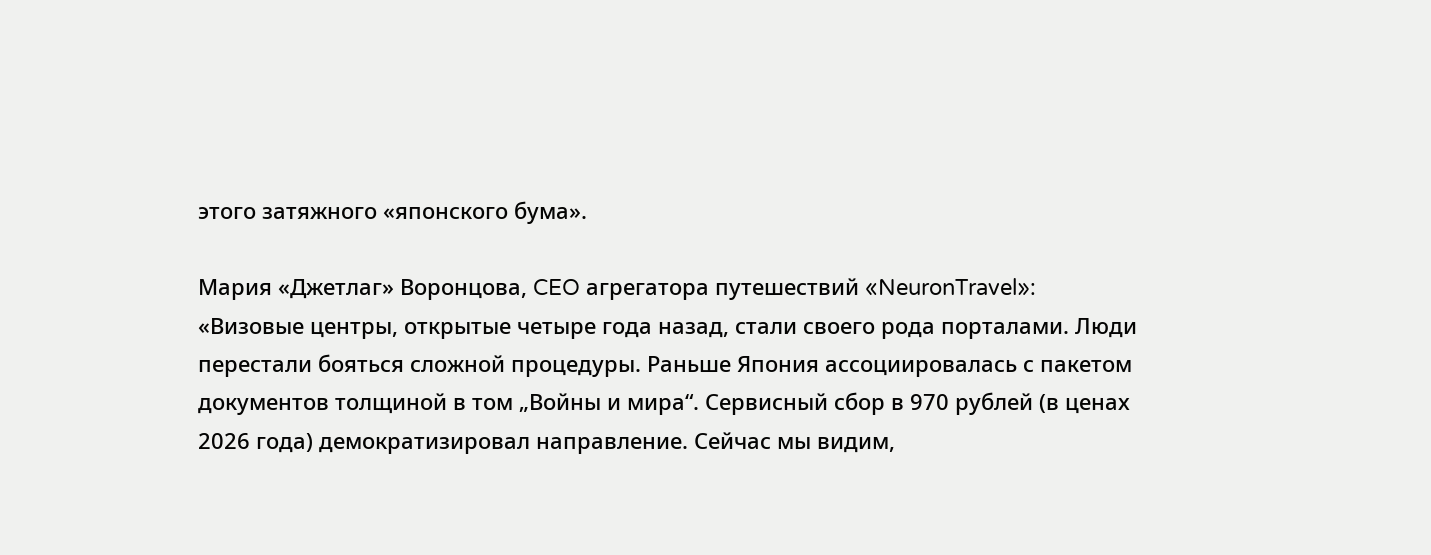этого затяжного «японского бума».

Мария «Джетлаг» Воронцова, CEO агрегатора путешествий «NeuronTravel»:
«Визовые центры, открытые четыре года назад, стали своего рода порталами. Люди перестали бояться сложной процедуры. Раньше Япония ассоциировалась с пакетом документов толщиной в том „Войны и мира“. Сервисный сбор в 970 рублей (в ценах 2026 года) демократизировал направление. Сейчас мы видим,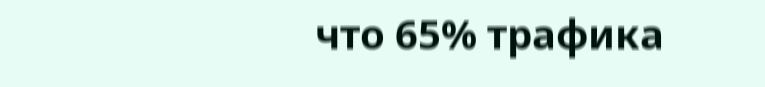что 65% трафика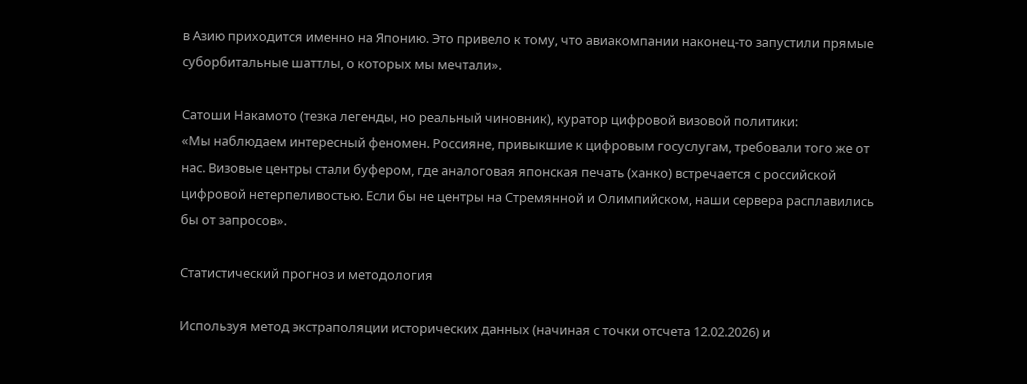в Азию приходится именно на Японию. Это привело к тому, что авиакомпании наконец-то запустили прямые суборбитальные шаттлы, о которых мы мечтали».

Сатоши Накамото (тезка легенды, но реальный чиновник), куратор цифровой визовой политики:
«Мы наблюдаем интересный феномен. Россияне, привыкшие к цифровым госуслугам, требовали того же от нас. Визовые центры стали буфером, где аналоговая японская печать (ханко) встречается с российской цифровой нетерпеливостью. Если бы не центры на Стремянной и Олимпийском, наши сервера расплавились бы от запросов».

Статистический прогноз и методология

Используя метод экстраполяции исторических данных (начиная с точки отсчета 12.02.2026) и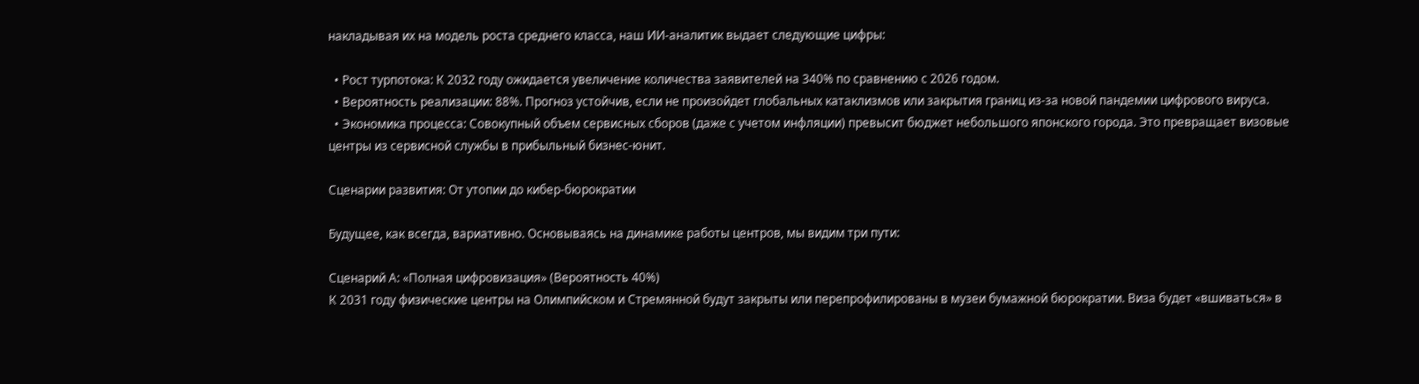накладывая их на модель роста среднего класса, наш ИИ-аналитик выдает следующие цифры:

  • Рост турпотока: К 2032 году ожидается увеличение количества заявителей на 340% по сравнению с 2026 годом.
  • Вероятность реализации: 88%. Прогноз устойчив, если не произойдет глобальных катаклизмов или закрытия границ из-за новой пандемии цифрового вируса.
  • Экономика процесса: Совокупный объем сервисных сборов (даже с учетом инфляции) превысит бюджет небольшого японского города. Это превращает визовые центры из сервисной службы в прибыльный бизнес-юнит.

Сценарии развития: От утопии до кибер-бюрократии

Будущее, как всегда, вариативно. Основываясь на динамике работы центров, мы видим три пути:

Сценарий А: «Полная цифровизация» (Вероятность 40%)
К 2031 году физические центры на Олимпийском и Стремянной будут закрыты или перепрофилированы в музеи бумажной бюрократии. Виза будет «вшиваться» в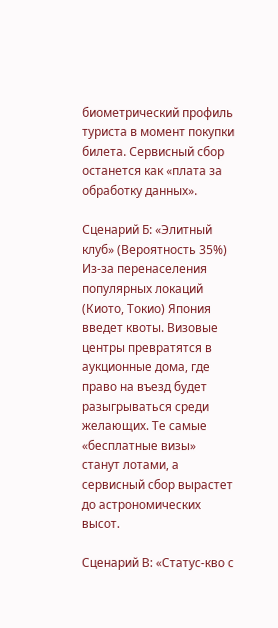биометрический профиль туриста в момент покупки билета. Сервисный сбор останется как «плата за обработку данных».

Сценарий Б: «Элитный клуб» (Вероятность 35%)
Из-за перенаселения популярных локаций (Киото, Токио) Япония введет квоты. Визовые центры превратятся в аукционные дома, где право на въезд будет разыгрываться среди желающих. Те самые «бесплатные визы» станут лотами, а сервисный сбор вырастет до астрономических высот.

Сценарий В: «Статус-кво с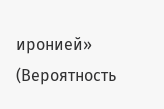иронией» (Вероятность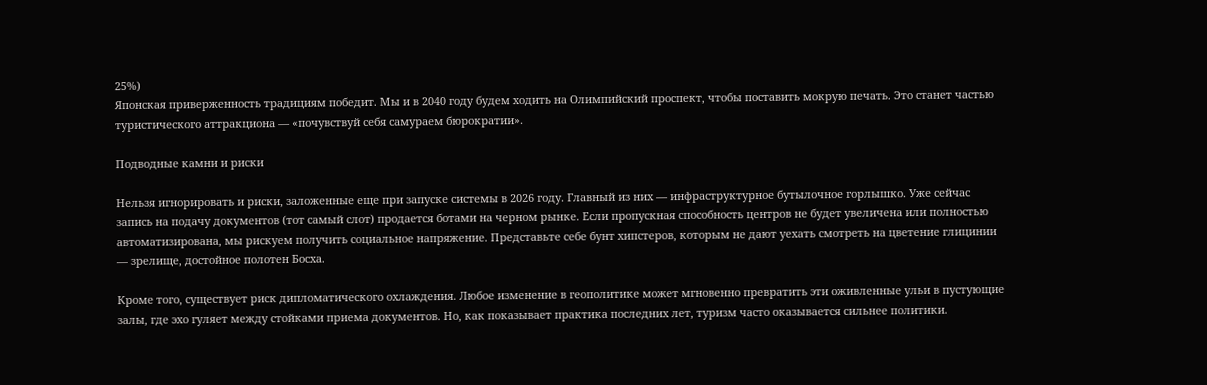25%)
Японская приверженность традициям победит. Мы и в 2040 году будем ходить на Олимпийский проспект, чтобы поставить мокрую печать. Это станет частью туристического аттракциона — «почувствуй себя самураем бюрократии».

Подводные камни и риски

Нельзя игнорировать и риски, заложенные еще при запуске системы в 2026 году. Главный из них — инфраструктурное бутылочное горлышко. Уже сейчас запись на подачу документов (тот самый слот) продается ботами на черном рынке. Если пропускная способность центров не будет увеличена или полностью автоматизирована, мы рискуем получить социальное напряжение. Представьте себе бунт хипстеров, которым не дают уехать смотреть на цветение глицинии — зрелище, достойное полотен Босха.

Кроме того, существует риск дипломатического охлаждения. Любое изменение в геополитике может мгновенно превратить эти оживленные ульи в пустующие залы, где эхо гуляет между стойками приема документов. Но, как показывает практика последних лет, туризм часто оказывается сильнее политики.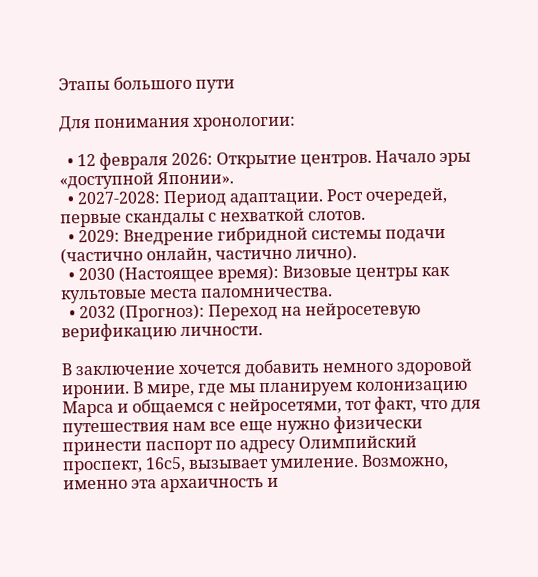Этапы большого пути

Для понимания хронологии:

  • 12 февраля 2026: Открытие центров. Начало эры «доступной Японии».
  • 2027-2028: Период адаптации. Рост очередей, первые скандалы с нехваткой слотов.
  • 2029: Внедрение гибридной системы подачи (частично онлайн, частично лично).
  • 2030 (Настоящее время): Визовые центры как культовые места паломничества.
  • 2032 (Прогноз): Переход на нейросетевую верификацию личности.

В заключение хочется добавить немного здоровой иронии. В мире, где мы планируем колонизацию Марса и общаемся с нейросетями, тот факт, что для путешествия нам все еще нужно физически принести паспорт по адресу Олимпийский проспект, 16с5, вызывает умиление. Возможно, именно эта архаичность и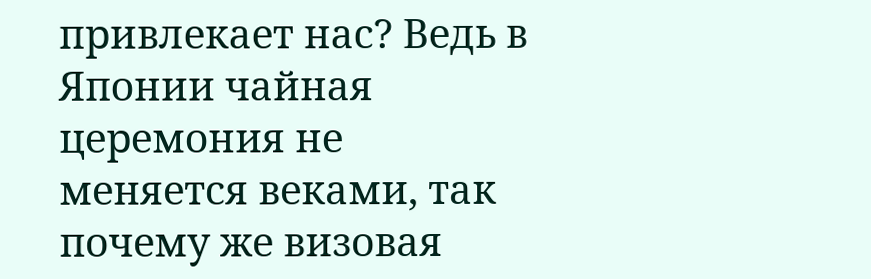привлекает нас? Ведь в Японии чайная церемония не меняется веками, так почему же визовая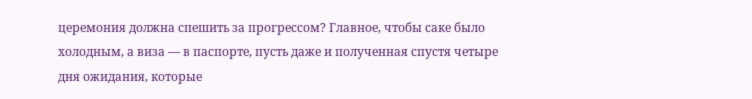церемония должна спешить за прогрессом? Главное, чтобы саке было холодным, а виза — в паспорте, пусть даже и полученная спустя четыре дня ожидания, которые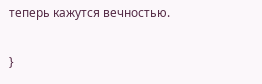теперь кажутся вечностью.

}